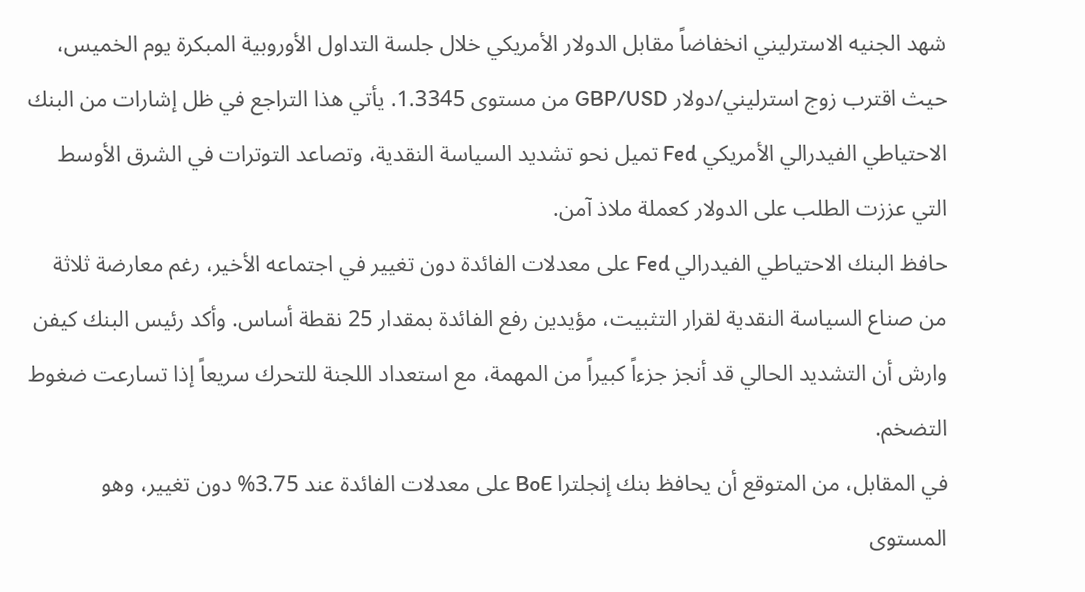شهد الجنيه الاسترليني انخفاضاً مقابل الدولار الأمريكي خلال جلسة التداول الأوروبية المبكرة يوم الخميس، حيث اقترب زوج استرليني/دولار GBP/USD من مستوى 1.3345. يأتي هذا التراجع في ظل إشارات من البنك الاحتياطي الفيدرالي الأمريكي Fed تميل نحو تشديد السياسة النقدية، وتصاعد التوترات في الشرق الأوسط التي عززت الطلب على الدولار كعملة ملاذ آمن.
حافظ البنك الاحتياطي الفيدرالي Fed على معدلات الفائدة دون تغيير في اجتماعه الأخير، رغم معارضة ثلاثة من صناع السياسة النقدية لقرار التثبيت، مؤيدين رفع الفائدة بمقدار 25 نقطة أساس. وأكد رئيس البنك كيفن وارش أن التشديد الحالي قد أنجز جزءاً كبيراً من المهمة، مع استعداد اللجنة للتحرك سريعاً إذا تسارعت ضغوط التضخم.
في المقابل، من المتوقع أن يحافظ بنك إنجلترا BoE على معدلات الفائدة عند 3.75% دون تغيير، وهو المستوى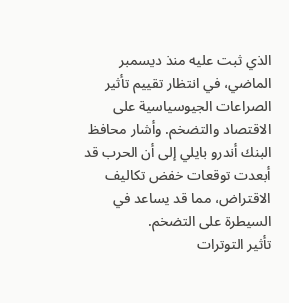الذي ثبت عليه منذ ديسمبر الماضي، في انتظار تقييم تأثير الصراعات الجيوسياسية على الاقتصاد والتضخم. وأشار محافظ البنك أندرو بايلي إلى أن الحرب قد أبعدت توقعات خفض تكاليف الاقتراض، مما قد يساعد في السيطرة على التضخم.
تأثير التوترات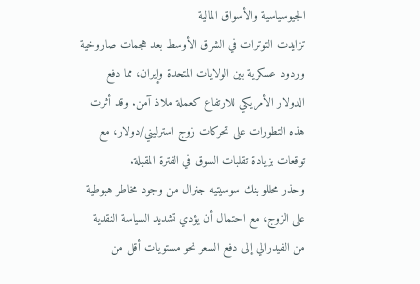الجيوسياسية والأسواق المالية
تزايدت التوترات في الشرق الأوسط بعد هجمات صاروخية وردود عسكرية بين الولايات المتحدة وإيران، مما دفع الدولار الأمريكي للارتفاع كعملة ملاذ آمن. وقد أثرت هذه التطورات على تحركات زوج استرليني/دولار، مع توقعات بزيادة تقلبات السوق في الفترة المقبلة.
وحذر محللو بنك سوسيتيه جنرال من وجود مخاطر هبوطية على الزوج، مع احتمال أن يؤدي تشديد السياسة النقدية من الفيدرالي إلى دفع السعر نحو مستويات أقل من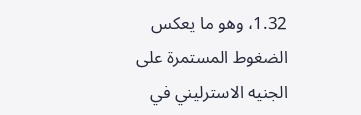1.32، وهو ما يعكس الضغوط المستمرة على الجنيه الاسترليني في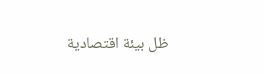ظل بيئة اقتصادية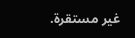غير مستقرة.